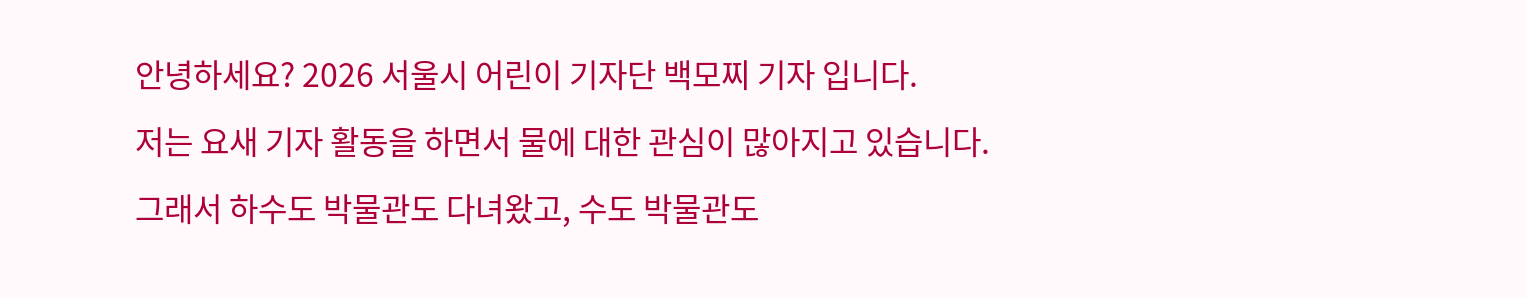안녕하세요? 2026 서울시 어린이 기자단 백모찌 기자 입니다.
저는 요새 기자 활동을 하면서 물에 대한 관심이 많아지고 있습니다.
그래서 하수도 박물관도 다녀왔고, 수도 박물관도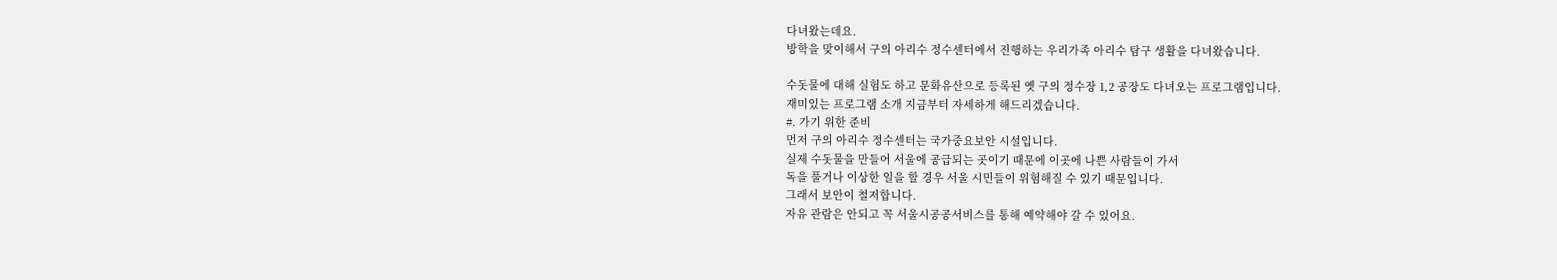다녀왔는데요.
방학을 맞이해서 구의 아리수 정수센터에서 진행하는 우리가족 아리수 탐구 생활을 다녀왔습니다.

수돗물에 대해 실험도 하고 문화유산으로 등록된 옛 구의 정수장 1,2 공장도 다녀오는 프로그램입니다.
재미있는 프로그램 소개 지금부터 자세하게 해드리겠습니다.
#. 가기 위한 준비
먼저 구의 아리수 정수센터는 국가중요보안 시설입니다.
실제 수돗물을 만들어 서울에 공급되는 곳이기 때문에 이곳에 나쁜 사람들이 가서
독을 풀거나 이상한 일을 할 경우 서울 시민들이 위험해질 수 있기 때문입니다.
그래서 보안이 철저합니다.
자유 관람은 안되고 꼭 서울시공공서비스를 통해 예약해야 갈 수 있어요.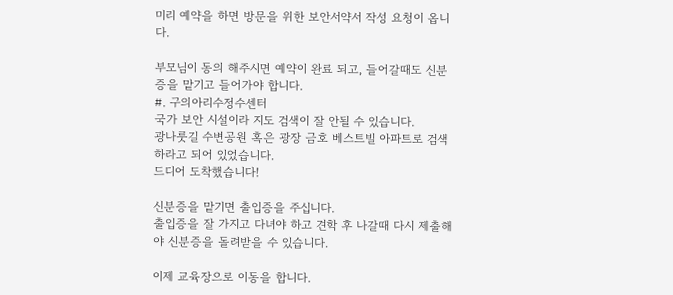미리 예약을 하면 방문을 위한 보안서약서 작성 요청이 옵니다.

부모님이 동의 해주시면 예약이 완료 되고, 들어갈때도 신분증을 맡기고 들어가야 합니다.
#. 구의아리수정수센터
국가 보안 시설이라 지도 검색이 잘 안될 수 있습니다.
광나룻길 수변공원 혹은 광장 금호 베스트빌 아파트로 검색하라고 되어 있었습니다.
드디어 도착했습니다!

신분증을 맡기면 출입증을 주십니다.
출입증을 잘 가지고 다녀야 하고 견학 후 나갈때 다시 제출해야 신분증을 돌려받을 수 있습니다.

이제 교육장으로 이동을 합니다.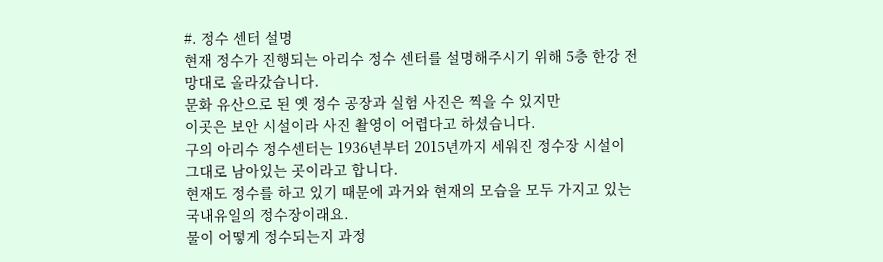#. 정수 센터 설명
현재 정수가 진행되는 아리수 정수 센터를 설명해주시기 위해 5층 한강 전망대로 올라갔습니다.
문화 유산으로 된 옛 정수 공장과 실험 사진은 찍을 수 있지만
이곳은 보안 시설이라 사진 촬영이 어렵다고 하셨습니다.
구의 아리수 정수센터는 1936년부터 2015년까지 세워진 정수장 시설이 그대로 남아있는 곳이라고 합니다.
현재도 정수를 하고 있기 때문에 과거와 현재의 모습을 모두 가지고 있는 국내유일의 정수장이래요.
물이 어떻게 정수되는지 과정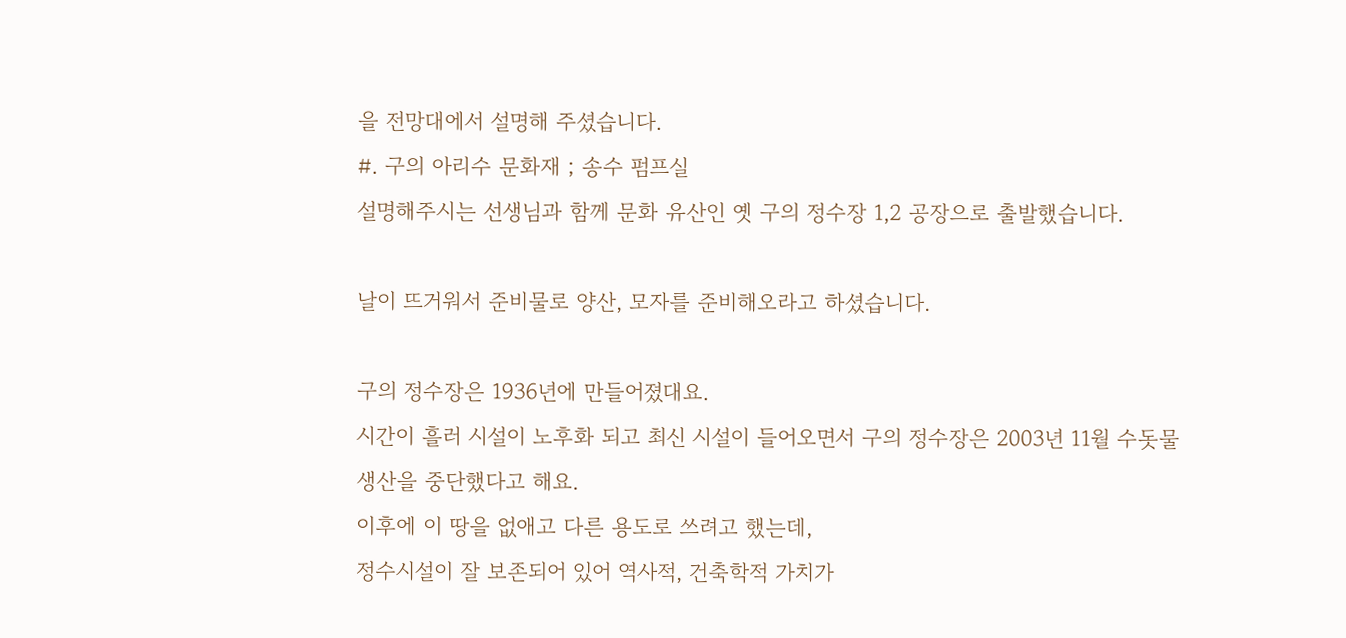을 전망대에서 설명해 주셨습니다.
#. 구의 아리수 문화재 ; 송수 펌프실
설명해주시는 선생님과 함께 문화 유산인 옛 구의 정수장 1,2 공장으로 출발했습니다.

날이 뜨거워서 준비물로 양산, 모자를 준비해오라고 하셨습니다.

구의 정수장은 1936년에 만들어졌대요.
시간이 흘러 시설이 노후화 되고 최신 시설이 들어오면서 구의 정수장은 2003년 11월 수돗물 생산을 중단했다고 해요.
이후에 이 땅을 없애고 다른 용도로 쓰려고 했는데,
정수시설이 잘 보존되어 있어 역사적, 건축학적 가치가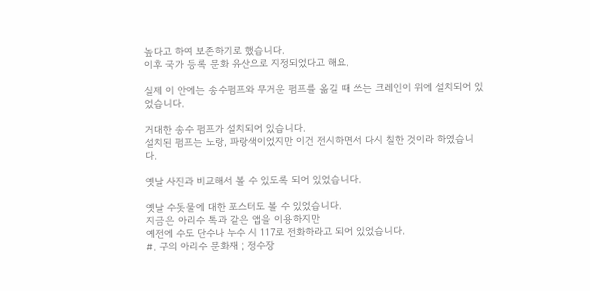높다고 하여 보존하기로 했습니다.
이후 국가 등록 문화 유산으로 지정되었다고 해요.

실제 이 안에는 송수펌프와 무거운 펌프를 옮길 때 쓰는 크레인이 위에 설치되어 있었습니다.

거대한 송수 펌프가 설치되어 있습니다.
설치된 펌프는 노랑, 파랑색이었지만 이건 전시하면서 다시 칠한 것이라 하였습니다.

옛날 사진과 비교해서 볼 수 있도록 되어 있었습니다.

옛날 수돗물에 대한 포스터도 볼 수 있었습니다.
지금은 아리수 톡과 같은 앱을 이용하지만
예전에 수도 단수나 누수 시 117로 전화하라고 되어 있었습니다.
#. 구의 아리수 문화재 ; 정수장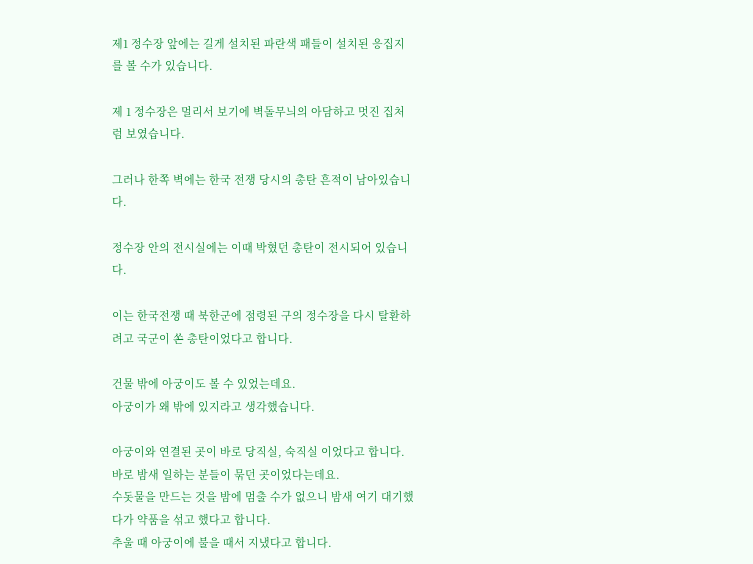제1 정수장 앞에는 길게 설치된 파란색 패들이 설치된 응집지를 볼 수가 있습니다.

제 1 정수장은 멀리서 보기에 벽돌무늬의 아담하고 멋진 집처럼 보였습니다.

그러나 한쪽 벽에는 한국 전쟁 당시의 총탄 흔적이 남아있습니다.

정수장 안의 전시실에는 이때 박혔던 총탄이 전시되어 있습니다.

이는 한국전쟁 때 북한군에 점령된 구의 정수장을 다시 탈환하려고 국군이 쏜 총탄이었다고 합니다.

건물 밖에 아궁이도 볼 수 있었는데요.
아궁이가 왜 밖에 있지라고 생각했습니다.

아궁이와 연결된 곳이 바로 당직실, 숙직실 이었다고 합니다.
바로 밤새 일하는 분들이 묶던 곳이었다는데요.
수돗물을 만드는 것을 밤에 멈출 수가 없으니 밤새 여기 대기했다가 약품을 섞고 했다고 합니다.
추울 때 아궁이에 불을 때서 지냈다고 합니다.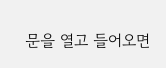문을 열고 들어오면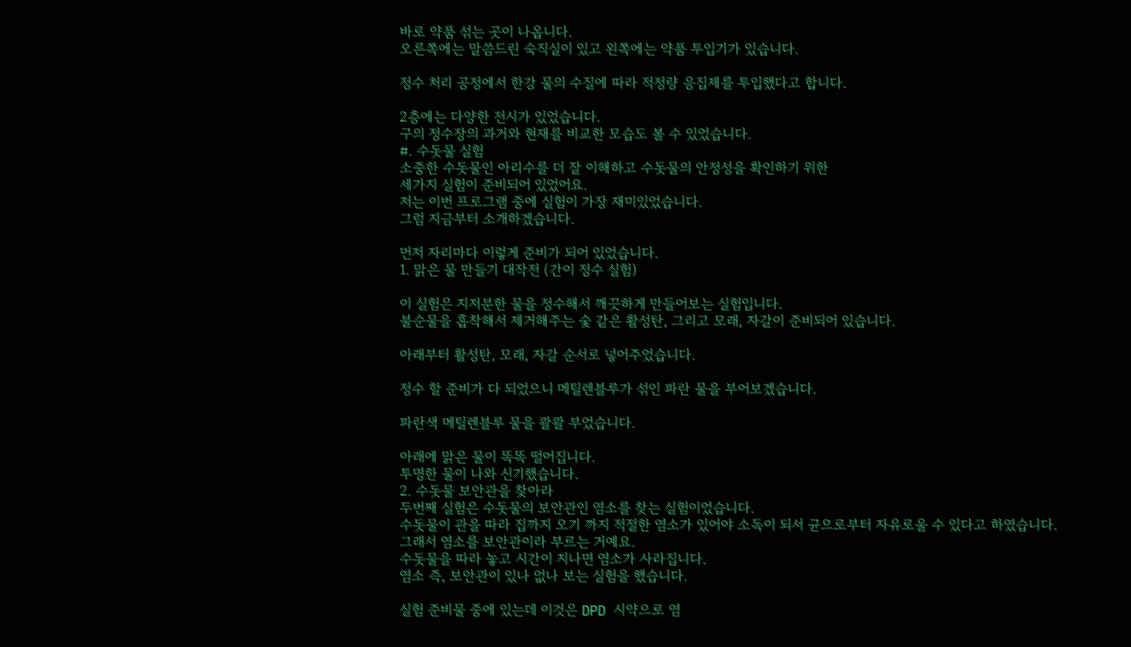바로 약품 섞는 곳이 나옵니다.
오른쪽에는 말씀드린 숙직실이 있고 왼쪽에는 약품 투입기가 있습니다.

정수 처리 공정에서 한강 물의 수질에 따라 적정량 응집제를 투입했다고 합니다.

2층에는 다양한 전시가 있었습니다.
구의 정수장의 과거와 현재를 비교한 모습도 볼 수 있었습니다.
#. 수돗물 실험
소중한 수돗물인 아리수를 더 잘 이해하고 수돗물의 안정성을 확인하기 위한
세가지 실험이 준비되어 있었어요.
저는 이번 프로그램 중에 실험이 가장 재미있었습니다.
그럼 지금부터 소개하겠습니다.

먼저 자리마다 이렇게 준비가 되어 있었습니다.
1. 맑은 물 만들기 대작전 (간이 정수 실험)

이 실험은 지저분한 물을 정수해서 깨끗하게 만들어보는 실험입니다.
불순물을 흡착해서 제거해주는 숯 같은 활성탄, 그리고 모래, 자갈이 준비되어 있습니다.

아래부터 활성탄, 모래, 자갈 순서로 넣어주었습니다.

정수 할 준비가 다 되었으니 메틸렌블루가 섞인 파란 물을 부어보겠습니다.

파란색 메틸렌블루 물을 콸콸 부었습니다.

아래에 맑은 물이 똑똑 떨어집니다.
투명한 물이 나와 신기했습니다.
2. 수돗물 보안관을 찾아라
두번째 실험은 수돗물의 보안관인 염소를 찾는 실험이었습니다.
수돗물이 관을 따라 집까지 오기 까지 적절한 염소가 있어야 소독이 되서 균으로부터 자유로울 수 있다고 하였습니다.
그래서 염소를 보안관이라 부르는 거예요.
수돗물을 따라 놓고 시간이 지나면 염소가 사라집니다.
염소 즉, 보안관이 있나 없나 보는 실험을 했습니다.

실험 준비물 중에 있는데 이것은 DPD 시약으로 염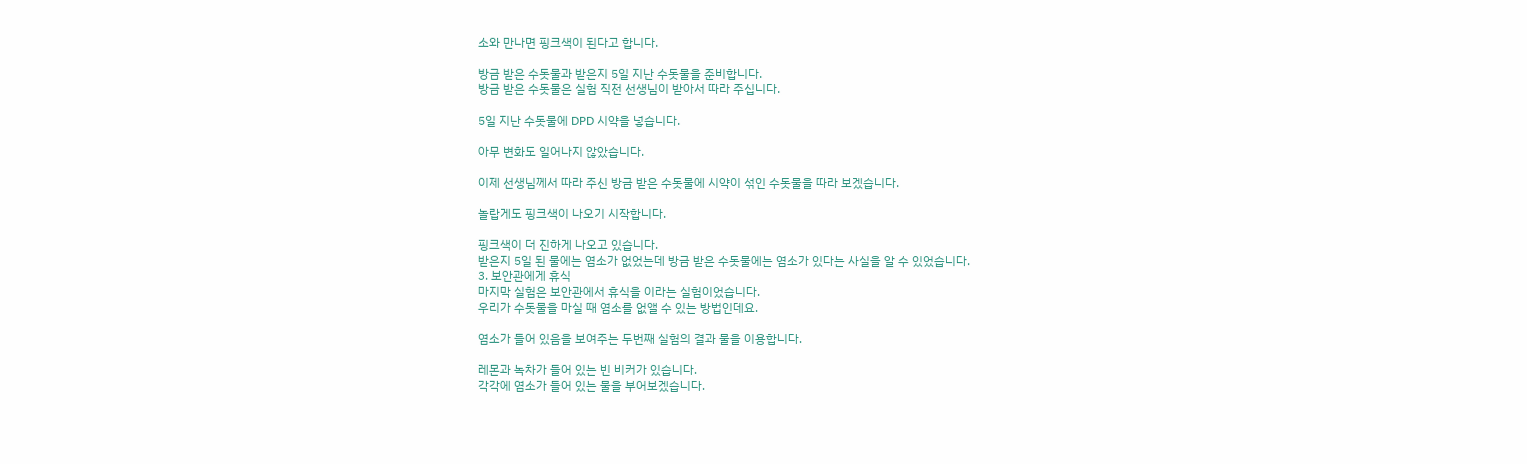소와 만나면 핑크색이 된다고 합니다.

방금 받은 수돗물과 받은지 5일 지난 수돗물을 준비합니다.
방금 받은 수돗물은 실험 직전 선생님이 받아서 따라 주십니다.

5일 지난 수돗물에 DPD 시약을 넣습니다.

아무 변화도 일어나지 않았습니다.

이제 선생님께서 따라 주신 방금 받은 수돗물에 시약이 섞인 수돗물을 따라 보겠습니다.

놀랍게도 핑크색이 나오기 시작합니다.

핑크색이 더 진하게 나오고 있습니다.
받은지 5일 된 물에는 염소가 없었는데 방금 받은 수돗물에는 염소가 있다는 사실을 알 수 있었습니다.
3. 보안관에게 휴식
마지막 실험은 보안관에서 휴식을 이라는 실험이었습니다.
우리가 수돗물을 마실 때 염소를 없앨 수 있는 방법인데요.

염소가 들어 있음을 보여주는 두번째 실험의 결과 물을 이용합니다.

레몬과 녹차가 들어 있는 빈 비커가 있습니다.
각각에 염소가 들어 있는 물을 부어보겠습니다.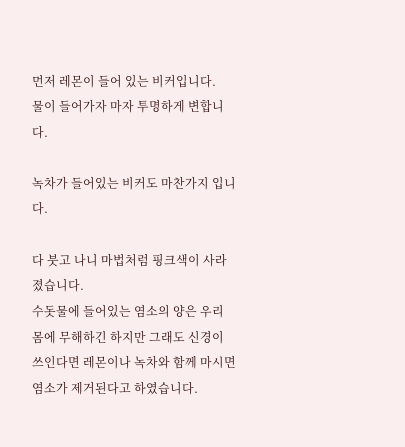먼저 레몬이 들어 있는 비커입니다.
물이 들어가자 마자 투명하게 변합니다.

녹차가 들어있는 비커도 마찬가지 입니다.

다 붓고 나니 마법처럼 핑크색이 사라졌습니다.
수돗물에 들어있는 염소의 양은 우리 몸에 무해하긴 하지만 그래도 신경이 쓰인다면 레몬이나 녹차와 함께 마시면 염소가 제거된다고 하였습니다.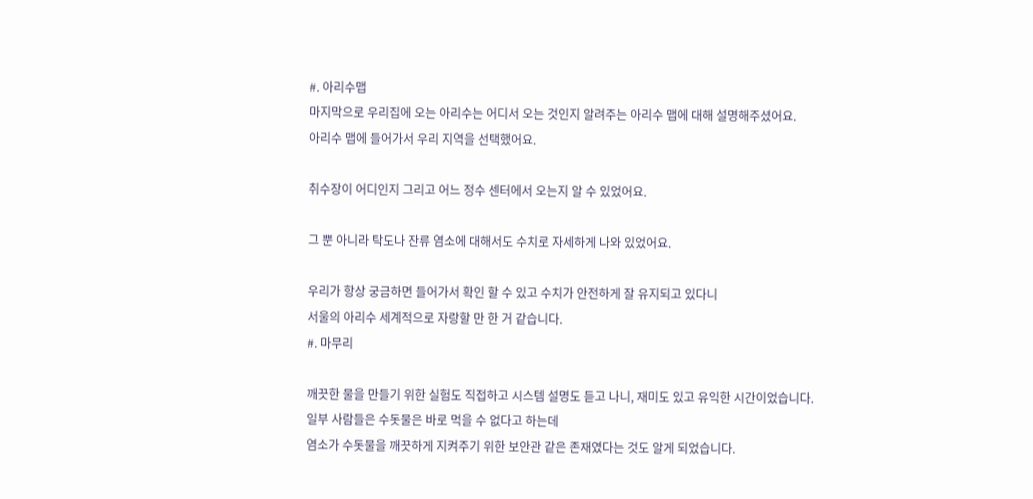#. 아리수맵
마지막으로 우리집에 오는 아리수는 어디서 오는 것인지 알려주는 아리수 맵에 대해 설명해주셨어요.
아리수 맵에 들어가서 우리 지역을 선택했어요.

취수장이 어디인지 그리고 어느 정수 센터에서 오는지 알 수 있었어요.

그 뿐 아니라 탁도나 잔류 염소에 대해서도 수치로 자세하게 나와 있었어요.

우리가 항상 궁금하면 들어가서 확인 할 수 있고 수치가 안전하게 잘 유지되고 있다니
서울의 아리수 세계적으로 자랑할 만 한 거 같습니다.
#. 마무리

깨끗한 물을 만들기 위한 실험도 직접하고 시스템 설명도 듣고 나니, 재미도 있고 유익한 시간이었습니다.
일부 사람들은 수돗물은 바로 먹을 수 없다고 하는데
염소가 수돗물을 깨끗하게 지켜주기 위한 보안관 같은 존재였다는 것도 알게 되었습니다.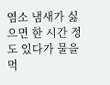염소 냄새가 싫으면 한 시간 정도 있다가 물을 먹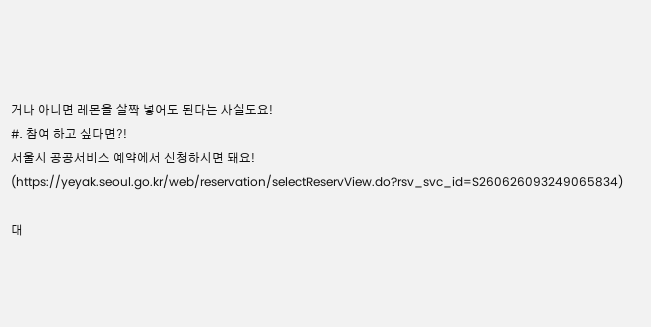거나 아니면 레몬을 살짝 넣어도 된다는 사실도요!
#. 참여 하고 싶다면?!
서울시 공공서비스 예약에서 신청하시면 돼요!
(https://yeyak.seoul.go.kr/web/reservation/selectReservView.do?rsv_svc_id=S260626093249065834)

대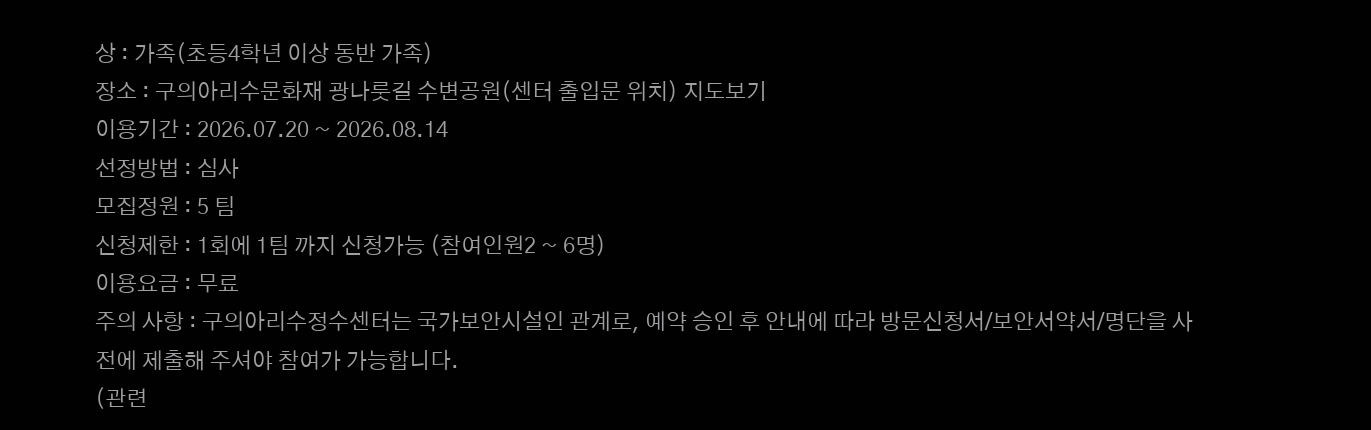상 : 가족(초등4학년 이상 동반 가족)
장소 : 구의아리수문화재 광나룻길 수변공원(센터 출입문 위치) 지도보기
이용기간 : 2026.07.20 ~ 2026.08.14
선정방법 : 심사
모집정원 : 5 팀
신청제한 : 1회에 1팀 까지 신청가능 (참여인원2 ~ 6명)
이용요금 : 무료
주의 사항 : 구의아리수정수센터는 국가보안시설인 관계로, 예약 승인 후 안내에 따라 방문신청서/보안서약서/명단을 사전에 제출해 주셔야 참여가 가능합니다.
(관련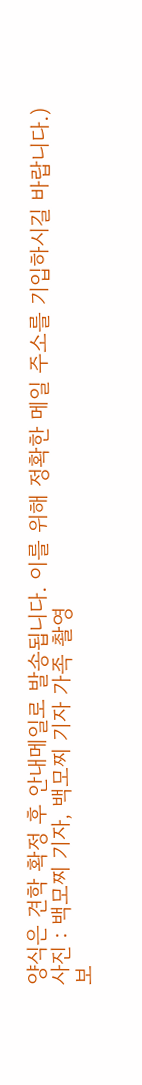양식은 견학 확정 후 안내메일로 발송됩니다. 이를 위해 정확한 메일 주소를 기입하시길 바랍니다.)
사진 : 백모찌 기자, 백모찌 기자 가족 촬영
보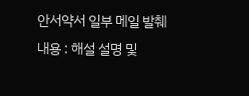안서약서 일부 메일 발췌
내용 : 해설 설명 및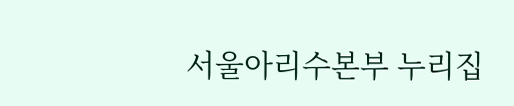서울아리수본부 누리집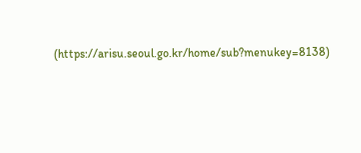(https://arisu.seoul.go.kr/home/sub?menukey=8138)